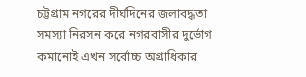চট্টগ্রাম নগরের দীর্ঘদিনের জলাবদ্ধতা সমস্যা নিরসন করে নগরবাসীর দুর্ভোগ কমানোই এখন সর্বোচ্চ অগ্রাধিকার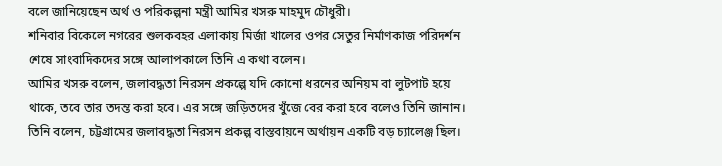বলে জানিয়েছেন অর্থ ও পরিকল্পনা মন্ত্রী আমির খসরু মাহমুদ চৌধুরী।
শনিবার বিকেলে নগরের শুলকবহর এলাকায় মির্জা খালের ওপর সেতুর নির্মাণকাজ পরিদর্শন শেষে সাংবাদিকদের সঙ্গে আলাপকালে তিনি এ কথা বলেন।
আমির খসরু বলেন, জলাবদ্ধতা নিরসন প্রকল্পে যদি কোনো ধরনের অনিয়ম বা লুটপাট হয়ে থাকে, তবে তার তদন্ত করা হবে। এর সঙ্গে জড়িতদের খুঁজে বের করা হবে বলেও তিনি জানান।
তিনি বলেন, চট্টগ্রামের জলাবদ্ধতা নিরসন প্রকল্প বাস্তবায়নে অর্থায়ন একটি বড় চ্যালেঞ্জ ছিল।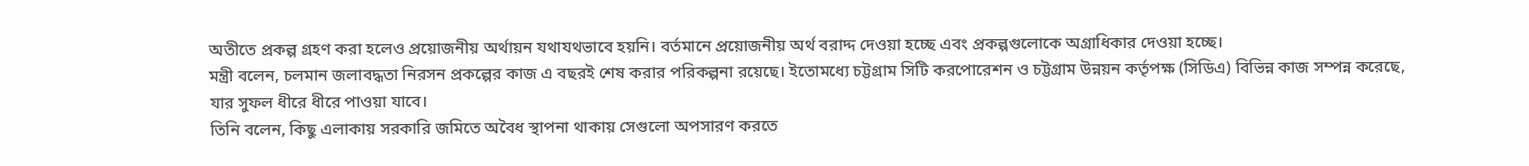অতীতে প্রকল্প গ্রহণ করা হলেও প্রয়োজনীয় অর্থায়ন যথাযথভাবে হয়নি। বর্তমানে প্রয়োজনীয় অর্থ বরাদ্দ দেওয়া হচ্ছে এবং প্রকল্পগুলোকে অগ্রাধিকার দেওয়া হচ্ছে।
মন্ত্রী বলেন, চলমান জলাবদ্ধতা নিরসন প্রকল্পের কাজ এ বছরই শেষ করার পরিকল্পনা রয়েছে। ইতোমধ্যে চট্টগ্রাম সিটি করপোরেশন ও চট্টগ্রাম উন্নয়ন কর্তৃপক্ষ (সিডিএ) বিভিন্ন কাজ সম্পন্ন করেছে, যার সুফল ধীরে ধীরে পাওয়া যাবে।
তিনি বলেন, কিছু এলাকায় সরকারি জমিতে অবৈধ স্থাপনা থাকায় সেগুলো অপসারণ করতে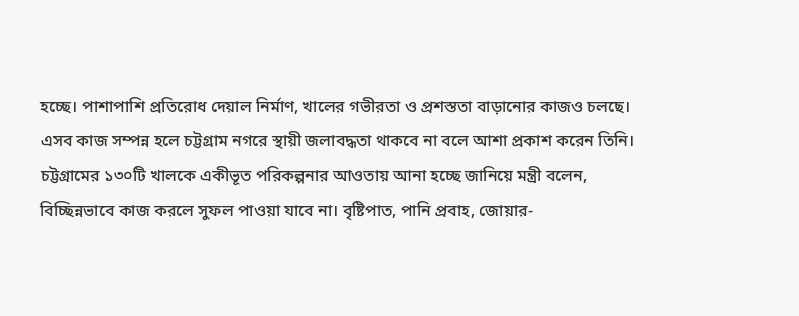হচ্ছে। পাশাপাশি প্রতিরোধ দেয়াল নির্মাণ, খালের গভীরতা ও প্রশস্ততা বাড়ানোর কাজও চলছে। এসব কাজ সম্পন্ন হলে চট্টগ্রাম নগরে স্থায়ী জলাবদ্ধতা থাকবে না বলে আশা প্রকাশ করেন তিনি।
চট্টগ্রামের ১৩০টি খালকে একীভূত পরিকল্পনার আওতায় আনা হচ্ছে জানিয়ে মন্ত্রী বলেন, বিচ্ছিন্নভাবে কাজ করলে সুফল পাওয়া যাবে না। বৃষ্টিপাত, পানি প্রবাহ, জোয়ার-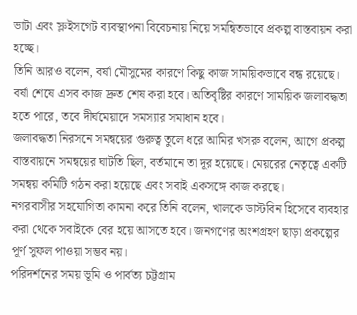ভাটা এবং স্লুইসগেট ব্যবস্থাপনা বিবেচনায় নিয়ে সমন্বিতভাবে প্রকল্প বাস্তবায়ন করা হচ্ছে।
তিনি আরও বলেন, বর্ষা মৌসুমের কারণে কিছু কাজ সাময়িকভাবে বন্ধ রয়েছে। বর্ষা শেষে এসব কাজ দ্রুত শেষ করা হবে। অতিবৃষ্টির কারণে সাময়িক জলাবদ্ধতা হতে পারে, তবে দীর্ঘমেয়াদে সমস্যার সমাধান হবে।
জলাবদ্ধতা নিরসনে সমন্বয়ের গুরুত্ব তুলে ধরে আমির খসরু বলেন, আগে প্রকল্প বাস্তবায়নে সমন্বয়ের ঘাটতি ছিল, বর্তমানে তা দূর হয়েছে। মেয়রের নেতৃত্বে একটি সমন্বয় কমিটি গঠন করা হয়েছে এবং সবাই একসঙ্গে কাজ করছে।
নগরবাসীর সহযোগিতা কামনা করে তিনি বলেন, খালকে ডাস্টবিন হিসেবে ব্যবহার করা থেকে সবাইকে বের হয়ে আসতে হবে। জনগণের অংশগ্রহণ ছাড়া প্রকল্পের পূর্ণ সুফল পাওয়া সম্ভব নয়।
পরিদর্শনের সময় ভূমি ও পার্বত্য চট্টগ্রাম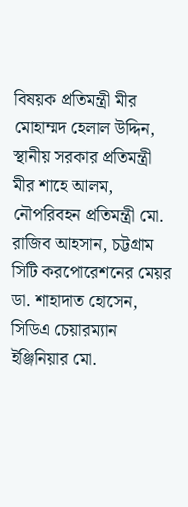বিষয়ক প্রতিমন্ত্রী মীর মোহাম্মদ হেলাল উদ্দিন, স্থানীয় সরকার প্রতিমন্ত্রী মীর শাহে আলম, নৌপরিবহন প্রতিমন্ত্রী মো. রাজিব আহসান, চট্টগ্রাম সিটি করপোরেশনের মেয়র ডা. শাহাদাত হোসেন, সিডিএ চেয়ারম্যান ইঞ্জিনিয়ার মো.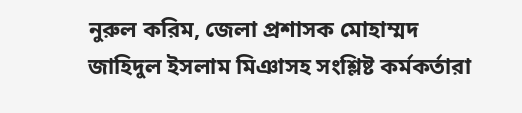নুরুল করিম, জেলা প্রশাসক মোহাম্মদ জাহিদুল ইসলাম মিঞাসহ সংশ্লিষ্ট কর্মকর্তারা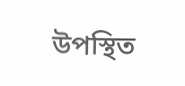উপস্থিত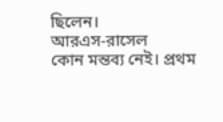ছিলেন।
আরএস-রাসেল
কোন মন্তব্য নেই। প্রথম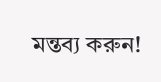মন্তব্য করুন!